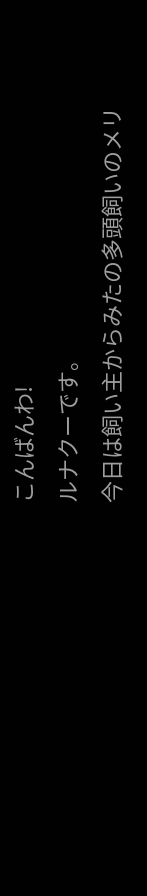こんばんわ!
ルナクーです。
今日は飼い主からみたの多頭飼いのメリ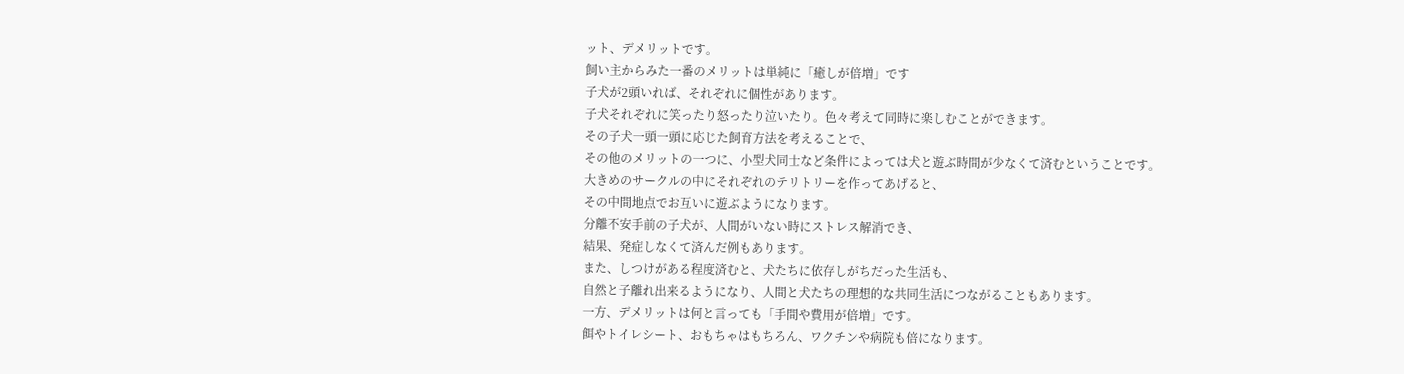ット、デメリットです。
飼い主からみた一番のメリットは単純に「癒しが倍増」です
子犬が2頭いれば、それぞれに個性があります。
子犬それぞれに笑ったり怒ったり泣いたり。色々考えて同時に楽しむことができます。
その子犬一頭一頭に応じた飼育方法を考えることで、
その他のメリットの一つに、小型犬同士など条件によっては犬と遊ぶ時間が少なくて済むということです。
大きめのサークルの中にそれぞれのテリトリーを作ってあげると、
その中間地点でお互いに遊ぶようになります。
分離不安手前の子犬が、人間がいない時にストレス解消でき、
結果、発症しなくて済んだ例もあります。
また、しつけがある程度済むと、犬たちに依存しがちだった生活も、
自然と子離れ出来るようになり、人間と犬たちの理想的な共同生活につながることもあります。
一方、デメリットは何と言っても「手間や費用が倍増」です。
餌やトイレシート、おもちゃはもちろん、ワクチンや病院も倍になります。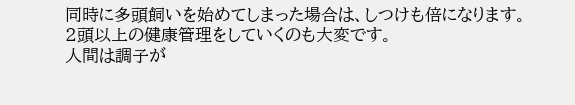同時に多頭飼いを始めてしまった場合は、しつけも倍になります。
2頭以上の健康管理をしていくのも大変です。
人間は調子が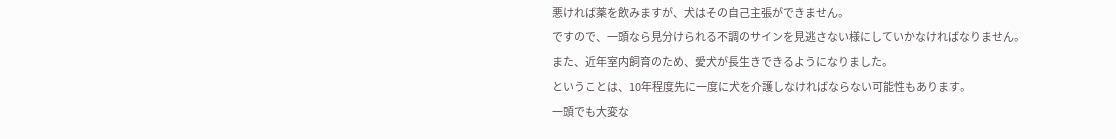悪ければ薬を飲みますが、犬はその自己主張ができません。
ですので、一頭なら見分けられる不調のサインを見逃さない様にしていかなければなりません。
また、近年室内飼育のため、愛犬が長生きできるようになりました。
ということは、10年程度先に一度に犬を介護しなければならない可能性もあります。
一頭でも大変な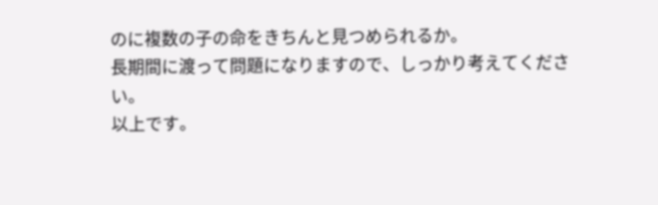のに複数の子の命をきちんと見つめられるか。
長期間に渡って問題になりますので、しっかり考えてください。
以上です。